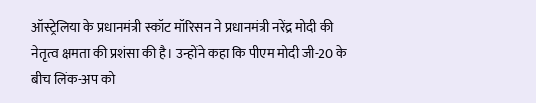ऑस्ट्रेलिया के प्रधानमंत्री स्कॉट मॉरिसन ने प्रधानमंत्री नरेंद्र मोदी की नेतृत्व क्षमता की प्रशंसा की है। उन्होंने कहा कि पीएम मोदी जी-20 के बीच लिंक-अप को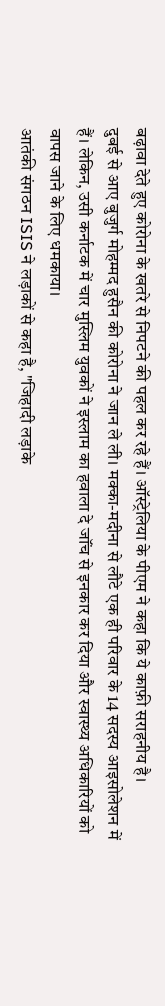बढ़ावा देते हुए कोरोना के खतरे से निपटने की पहल कर रहे हैं। ऑस्ट्रेलिया के पीएम ने कहा कि ये काफ़ी सराहनीय है।
दुबई से आए बुजुर्ग मोहम्मद हुसैन की कोरोना ने जान ले ली। मक्का-मदीना से लौटे एक ही परिवार के 14 सदस्य आइसोलेशन में हैं। लेकिन, उसी कर्नाटक में चार मुस्लिम युवकों ने इस्लाम का हवाला दे जॉंच से इनकार कर दिया और स्वास्थ्य अधिकारियों को वापस जाने के लिए धमकाया।
आतंकी संगठन ISIS ने लड़ाकों से कहा है, "जिहादी लड़ाके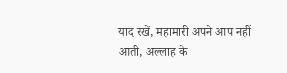याद रखें, महामारी अपने आप नहीं आती, अल्लाह के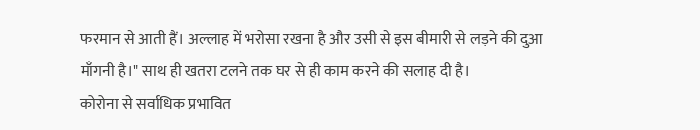फरमान से आती हैं। अल्लाह में भरोसा रखना है और उसी से इस बीमारी से लड़ने की दुआ माँगनी है।" साथ ही खतरा टलने तक घर से ही काम करने की सलाह दी है।
कोरोना से सर्वाधिक प्रभावित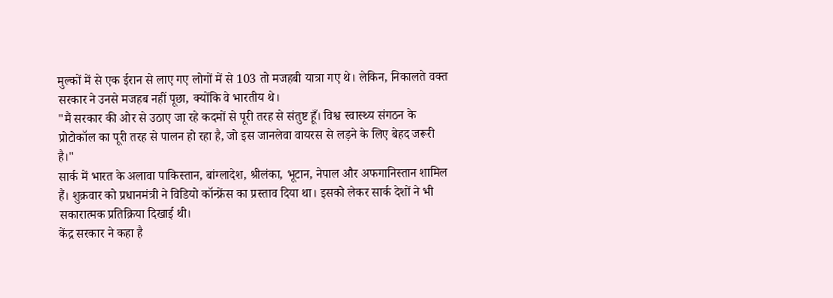मुल्कों में से एक ईरान से लाए गए लोगों में से 103 तो मजहबी यात्रा गए थे। लेकिन, निकालते वक्त सरकार ने उनसे मजहब नहीं पूछा, क्योंकि वे भारतीय थे।
"मैं सरकार की ओर से उठाए जा रहे कदमों से पूरी तरह से संतुष्ट हूँ। विश्व स्वास्थ्य संगठन के प्रोटोकॉल का पूरी तरह से पालन हो रहा है, जो इस जानलेवा वायरस से लड़ने के लिए बेहद जरूरी है।"
सार्क में भारत के अलावा पाकिस्तान, बांग्लादेश, श्रीलंका, भूटान, नेपाल और अफगानिस्तान शामिल हैं। शुक्रवार को प्रधानमंत्री ने विडियो कॉन्फ्रेंस का प्रस्ताव दिया था। इसको लेकर सार्क देशों ने भी सकारात्मक प्रतिक्रिया दिखाई थी।
केंद्र सरकार ने कहा है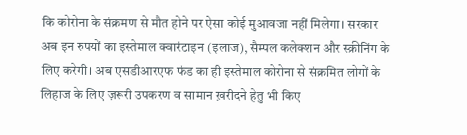कि कोरोना के संक्रमण से मौत होने पर ऐसा कोई मुआवजा नहीं मिलेगा। सरकार अब इन रुपयों का इस्तेमाल क्वारंटाइन (इलाज), सैम्पल कलेक्शन और स्क्रीनिंग के लिए करेगी। अब एसडीआरएफ फंड का ही इस्तेमाल कोरोना से संक्रमित लोगों के लिहाज के लिए ज़रूरी उपकरण व सामान ख़रीदने हेतु भी किए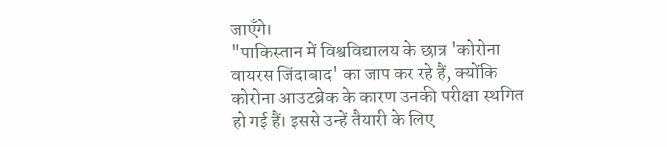जाएँगे।
"पाकिस्तान में विश्वविद्यालय के छात्र 'कोरोना वायरस जिंदाबाद' का जाप कर रहे हैं, क्योंकि कोरोना आउटब्रेक के कारण उनकी परीक्षा स्थगित हो गई हैं। इससे उन्हें तैयारी के लिए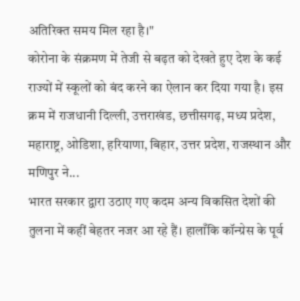अतिरिक्त समय मिल रहा है।"
कोरोना के संक्रमण में तेजी से बढ़त को देखते हुए देश के कई राज्यों में स्कूलों को बंद करने का ऐलान कर दिया गया है। इस क्रम में राजधानी दिल्ली, उत्तराखंड, छत्तीसगढ़, मध्य प्रदेश, महाराष्ट्र, ओडिशा, हरियाणा, बिहार, उत्तर प्रदेश, राजस्थान और मणिपुर ने...
भारत सरकार द्वारा उठाए गए कदम अन्य विकसित देशों की तुलना में कहीं बेहतर नजर आ रहे हैं। हालाँकि कॉन्ग्रेस के पूर्व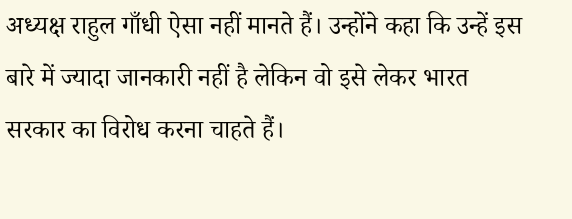अध्यक्ष राहुल गाँधी ऐसा नहीं मानते हैं। उन्होंने कहा कि उन्हें इस बारे में ज्यादा जानकारी नहीं है लेकिन वो इसे लेकर भारत सरकार का विरोध करना चाहते हैं।